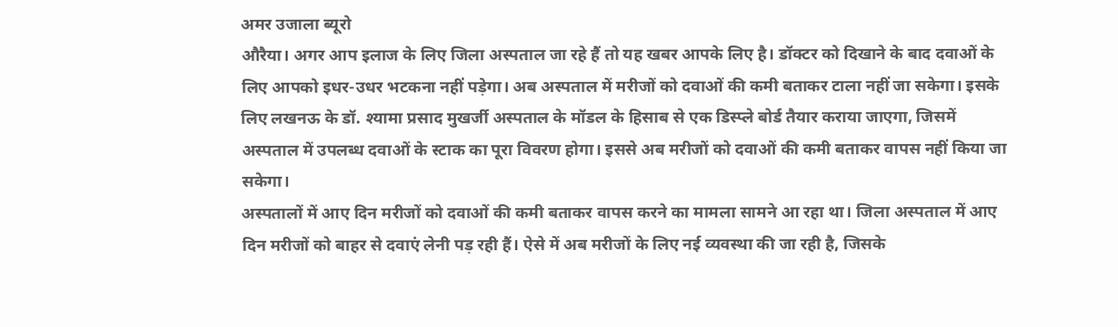अमर उजाला ब्यूरो
औरैया। अगर आप इलाज के लिए जिला अस्पताल जा रहे हैं तो यह खबर आपके लिए है। डॉक्टर को दिखाने के बाद दवाओं के लिए आपको इधर-उधर भटकना नहीं पड़ेगा। अब अस्पताल में मरीजों को दवाओं की कमी बताकर टाला नहीं जा सकेगा। इसके लिए लखनऊ के डॉ. श्यामा प्रसाद मुखर्जी अस्पताल के मॉडल के हिसाब से एक डिस्प्ले बोर्ड तैयार कराया जाएगा, जिसमें अस्पताल में उपलब्ध दवाओं के स्टाक का पूरा विवरण होगा। इससे अब मरीजों को दवाओं की कमी बताकर वापस नहीं किया जा सकेगा।
अस्पतालों में आए दिन मरीजों को दवाओं की कमी बताकर वापस करने का मामला सामने आ रहा था। जिला अस्पताल में आए दिन मरीजों को बाहर से दवाएं लेनी पड़ रही हैं। ऐसे में अब मरीजों के लिए नई व्यवस्था की जा रही है, जिसके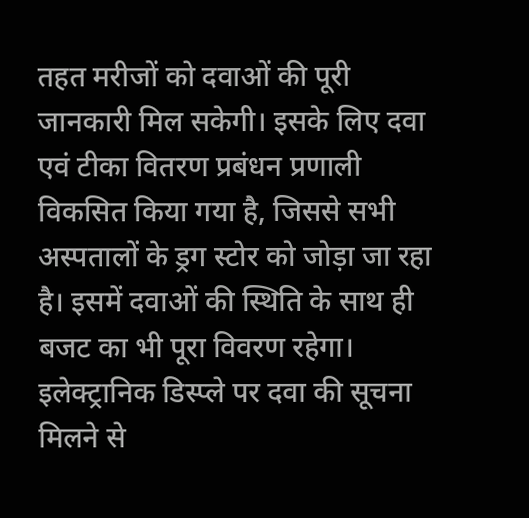तहत मरीजों को दवाओं की पूरी जानकारी मिल सकेगी। इसके लिए दवा एवं टीका वितरण प्रबंधन प्रणाली विकसित किया गया है, जिससे सभी अस्पतालों के ड्रग स्टोर को जोड़ा जा रहा है। इसमें दवाओं की स्थिति के साथ ही बजट का भी पूरा विवरण रहेगा।
इलेक्ट्रानिक डिस्प्ले पर दवा की सूचना मिलने से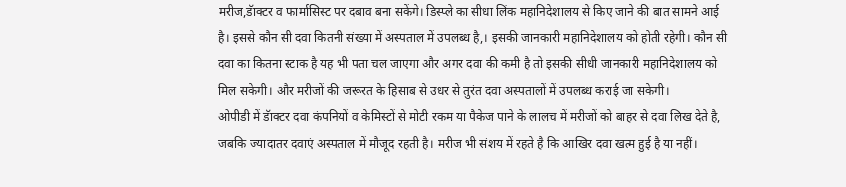मरीज,डॅाक्टर व फार्मासिस्ट पर दबाव बना सकेंगे। डिस्प्ले का सीधा लिंक महानिदेशालय से किए जाने की बात सामने आई है। इससे कौन सी दवा कितनी संख्या में अस्पताल में उपलब्ध है,। इसकी जानकारी महानिदेशालय को होती रहेगी। कौन सी दवा का कितना स्टाक है यह भी पता चल जाएगा और अगर दवा की कमी है तो इसकी सीधी जानकारी महानिदेशालय को मिल सकेगी। और मरीजों की जरूरत के हिसाब से उधर से तुरंत दवा अस्पतालों में उपलब्ध कराई जा सकेगी।
ओपीडी में डॅाक्टर दवा कंपनियों व केमिस्टों से मोटी रकम या पैकेज पाने के लालच में मरीजों को बाहर से दवा लिख देते है, जबकि ज्यादातर दवाएं अस्पताल में मौजूद रहती है। मरीज भी संशय में रहते है कि आखिर दवा खत्म हुई है या नहीं।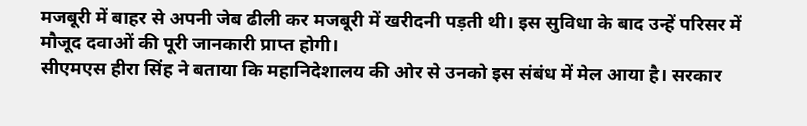मजबूरी में बाहर से अपनी जेब ढीली कर मजबूरी में खरीदनी पड़ती थी। इस सुविधा के बाद उन्हें परिसर में मौजूद दवाओं की पूरी जानकारी प्राप्त होगी।
सीएमएस हीरा सिंह ने बताया कि महानिदेशालय की ओर से उनको इस संबंध में मेल आया है। सरकार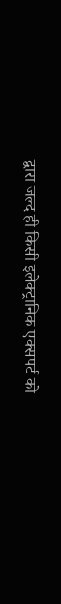द्वारा जल्द ही किसी इलेक्ट्रानिक एक्सपर्ट को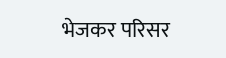भेजकर परिसर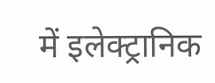में इलेक्ट्रानिक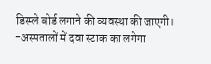डिस्प्ले बोर्ड लगाने की व्यवस्था की जाएगी।
-अस्पतालों में दवा स्टाक का लगेगा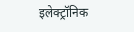इलेक्ट्रॉनिक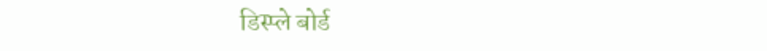डिस्प्ले बोर्ड